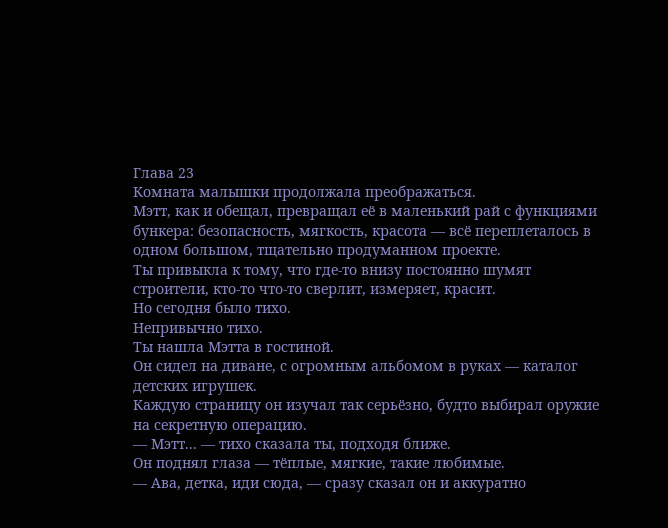Глава 23
Комната малышки продолжала преображаться.
Мэтт, как и обещал, превращал её в маленький рай с функциями бункера: безопасность, мягкость, красота — всё переплеталось в одном большом, тщательно продуманном проекте.
Ты привыкла к тому, что где-то внизу постоянно шумят строители, кто-то что-то сверлит, измеряет, красит.
Но сегодня было тихо.
Непривычно тихо.
Ты нашла Мэтта в гостиной.
Он сидел на диване, с огромным альбомом в руках — каталог детских игрушек.
Каждую страницу он изучал так серьёзно, будто выбирал оружие на секретную операцию.
— Мэтт... — тихо сказала ты, подходя ближе.
Он поднял глаза — тёплые, мягкие, такие любимые.
— Ава, детка, иди сюда, — сразу сказал он и аккуратно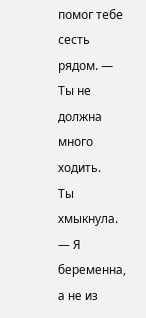помог тебе сесть рядом. — Ты не должна много ходить.
Ты хмыкнула.
— Я беременна, а не из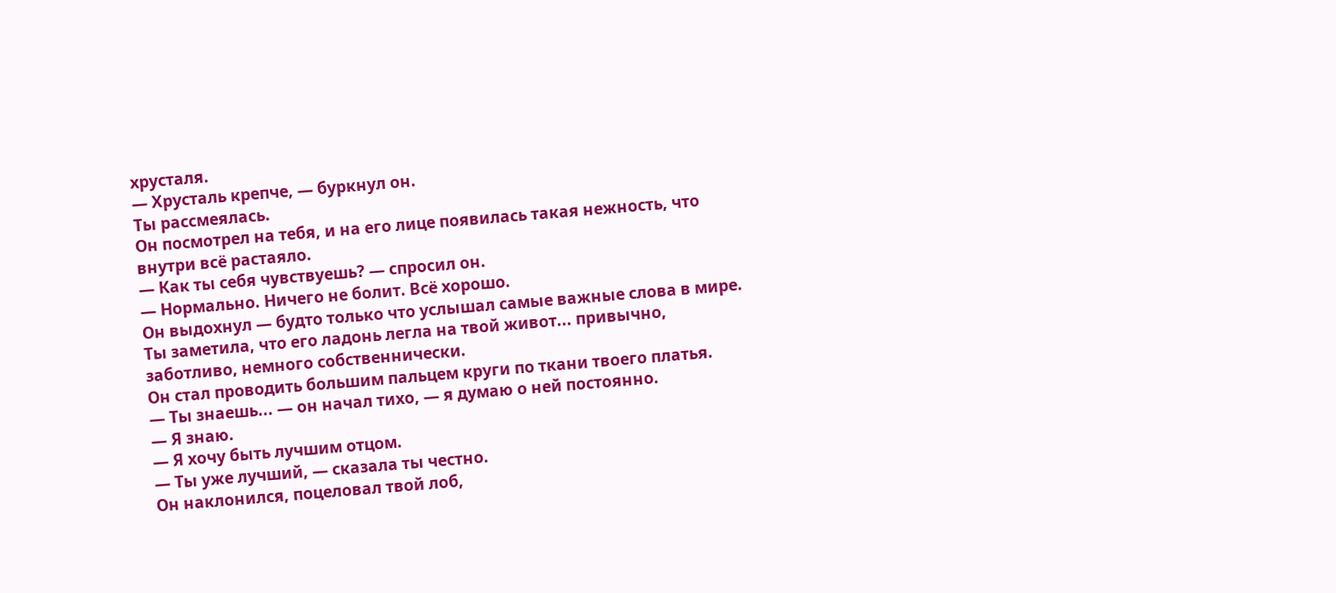хрусталя.
— Хрусталь крепче, — буркнул он.
Ты рассмеялась.
Он посмотрел на тебя, и на его лице появилась такая нежность, что внутри всё растаяло.
— Как ты себя чувствуешь? — спросил он.
— Нормально. Ничего не болит. Всё хорошо.
Он выдохнул — будто только что услышал самые важные слова в мире.
Ты заметила, что его ладонь легла на твой живот... привычно, заботливо, немного собственнически.
Он стал проводить большим пальцем круги по ткани твоего платья.
— Ты знаешь... — он начал тихо, — я думаю о ней постоянно.
— Я знаю.
— Я хочу быть лучшим отцом.
— Ты уже лучший, — сказала ты честно.
Он наклонился, поцеловал твой лоб,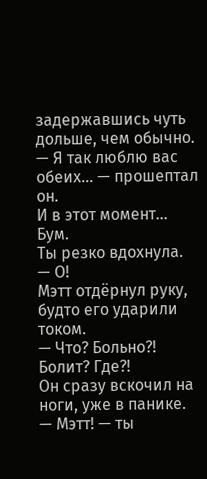задержавшись чуть дольше, чем обычно.
— Я так люблю вас обеих... — прошептал он.
И в этот момент...
Бум.
Ты резко вдохнула.
— О!
Мэтт отдёрнул руку, будто его ударили током.
— Что? Больно?! Болит? Где?!
Он сразу вскочил на ноги, уже в панике.
— Мэтт! — ты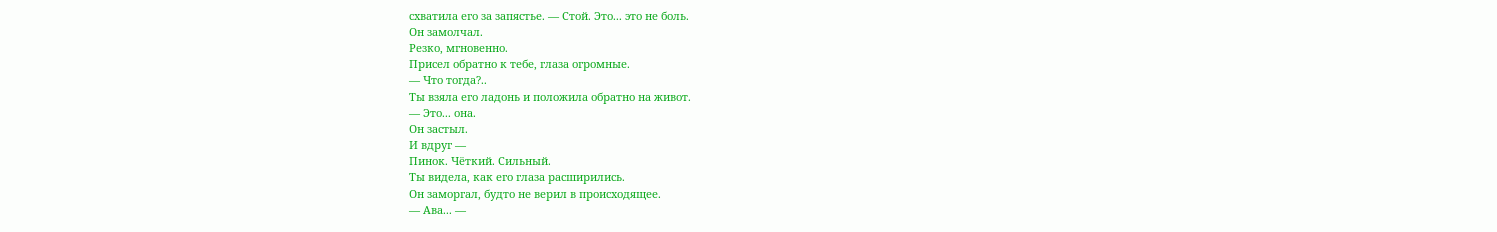схватила его за запястье. — Стой. Это... это не боль.
Он замолчал.
Резко, мгновенно.
Присел обратно к тебе, глаза огромные.
— Что тогда?..
Ты взяла его ладонь и положила обратно на живот.
— Это... она.
Он застыл.
И вдруг —
Пинок. Чёткий. Сильный.
Ты видела, как его глаза расширились.
Он заморгал, будто не верил в происходящее.
— Ава... —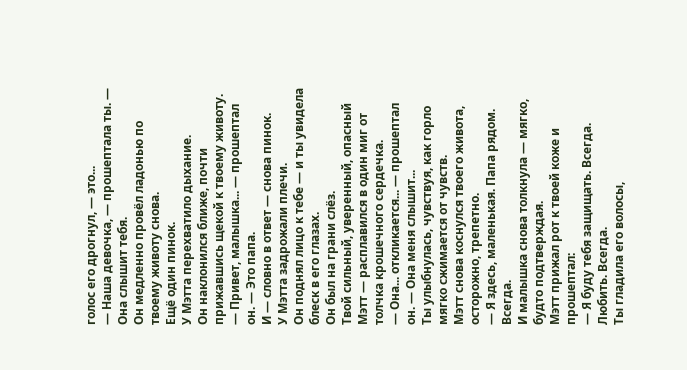голос его дрогнул, — это...
— Наша девочка, — прошептала ты. — Она слышит тебя.
Он медленно провёл ладонью по твоему животу снова.
Ещё один пинок.
У Мэтта перехватило дыхание.
Он наклонился ближе, почти прижавшись щекой к твоему животу.
— Привет, малышка... — прошептал он. — Это папа.
И — словно в ответ — снова пинок.
У Мэтта задрожали плечи.
Он поднял лицо к тебе — и ты увидела блеск в его глазах.
Он был на грани слёз.
Твой сильный, уверенный, опасный Мэтт — расплавился в один миг от толчка крошечного сердечка.
— Она... откликается... — прошептал он. — Она меня слышит...
Ты улыбнулась, чувствуя, как горло мягко сжимается от чувств.
Мэтт снова коснулся твоего живота, осторожно, трепетно.
— Я здесь, маленькая. Папа рядом. Всегда.
И малышка снова толкнула — мягко, будто подтверждая.
Мэтт прижал рот к твоей коже и прошептал:
— Я буду тебя защищать. Всегда. Любить. Всегда.
Ты гладила его волосы,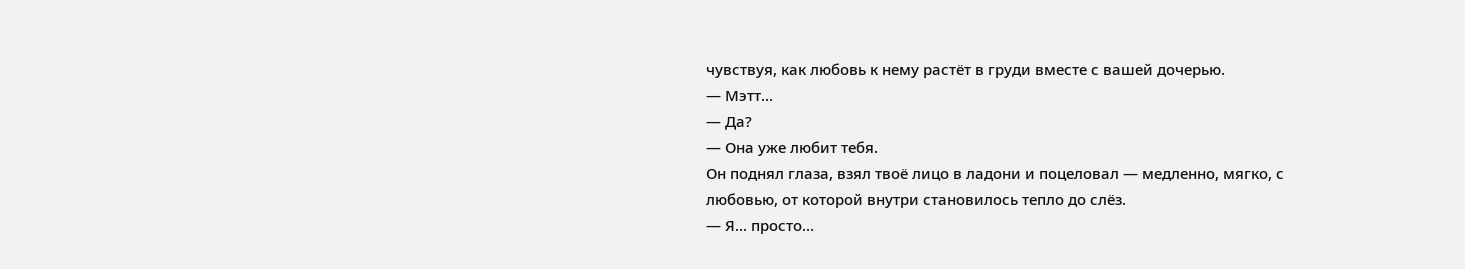чувствуя, как любовь к нему растёт в груди вместе с вашей дочерью.
— Мэтт...
— Да?
— Она уже любит тебя.
Он поднял глаза, взял твоё лицо в ладони и поцеловал — медленно, мягко, с любовью, от которой внутри становилось тепло до слёз.
— Я... просто...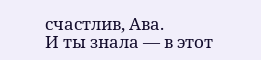счастлив, Ава.
И ты знала — в этот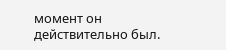момент он действительно был.